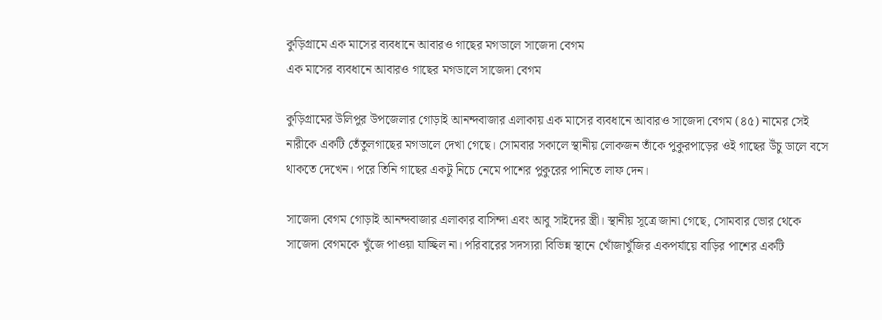কুড়িগ্রামে এক মাসের ব্যবধানে আবারও গাছের মগডালে সাজেদা বেগম
এক মাসের ব্যবধানে আবারও গাছের মগডালে সাজেদা বেগম

কুড়িগ্রামের উলিপুর উপজেলার গোড়াই আনন্দবাজার এলাকায় এক মাসের ব্যবধানে আবারও সাজেদা বেগম (৪৫) নামের সেই নারীকে একটি তেঁতুলগাছের মগডালে দেখা গেছে। সোমবার সকালে স্থানীয় লোকজন তাঁকে পুকুরপাড়ের ওই গাছের উঁচু ডালে বসে থাকতে দেখেন। পরে তিনি গাছের একটু নিচে নেমে পাশের পুকুরের পানিতে লাফ দেন।

সাজেদা বেগম গোড়াই আনন্দবাজার এলাকার বাসিন্দা এবং আবু সাইদের স্ত্রী। স্থানীয় সূত্রে জানা গেছে, সোমবার ভোর থেকে সাজেদা বেগমকে খুঁজে পাওয়া যাচ্ছিল না। পরিবারের সদস্যরা বিভিন্ন স্থানে খোঁজাখুঁজির একপর্যায়ে বাড়ির পাশের একটি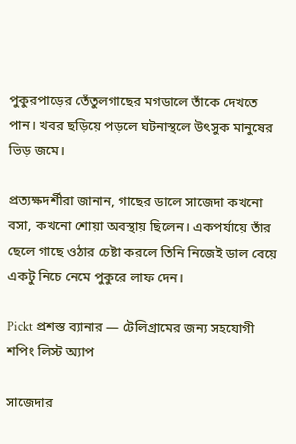পুকুরপাড়ের তেঁতুলগাছের মগডালে তাঁকে দেখতে পান। খবর ছড়িয়ে পড়লে ঘটনাস্থলে উৎসুক মানুষের ভিড় জমে।

প্রত্যক্ষদর্শীরা জানান, গাছের ডালে সাজেদা কখনো বসা, কখনো শোয়া অবস্থায় ছিলেন। একপর্যায়ে তাঁর ছেলে গাছে ওঠার চেষ্টা করলে তিনি নিজেই ডাল বেয়ে একটু নিচে নেমে পুকুরে লাফ দেন।

Pickt প্রশস্ত ব্যানার — টেলিগ্রামের জন্য সহযোগী শপিং লিস্ট অ্যাপ

সাজেদার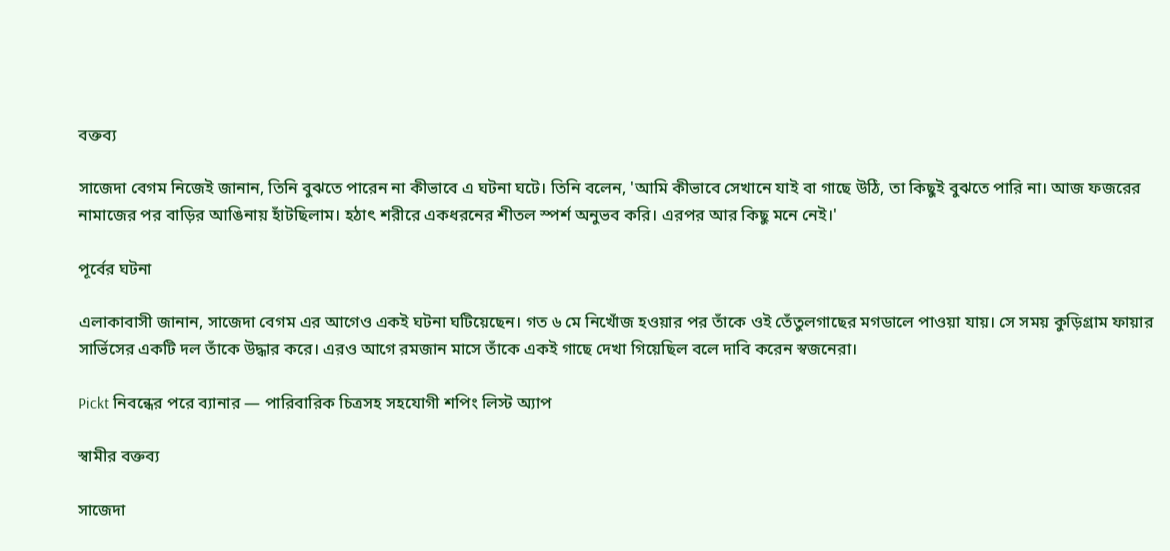বক্তব্য

সাজেদা বেগম নিজেই জানান, তিনি বুঝতে পারেন না কীভাবে এ ঘটনা ঘটে। তিনি বলেন, 'আমি কীভাবে সেখানে যাই বা গাছে উঠি, তা কিছুই বুঝতে পারি না। আজ ফজরের নামাজের পর বাড়ির আঙিনায় হাঁটছিলাম। হঠাৎ শরীরে একধরনের শীতল স্পর্শ অনুভব করি। এরপর আর কিছু মনে নেই।'

পূর্বের ঘটনা

এলাকাবাসী জানান, সাজেদা বেগম এর আগেও একই ঘটনা ঘটিয়েছেন। গত ৬ মে নিখোঁজ হওয়ার পর তাঁকে ওই তেঁতুলগাছের মগডালে পাওয়া যায়। সে সময় কুড়িগ্রাম ফায়ার সার্ভিসের একটি দল তাঁকে উদ্ধার করে। এরও আগে রমজান মাসে তাঁকে একই গাছে দেখা গিয়েছিল বলে দাবি করেন স্বজনেরা।

Pickt নিবন্ধের পরে ব্যানার — পারিবারিক চিত্রসহ সহযোগী শপিং লিস্ট অ্যাপ

স্বামীর বক্তব্য

সাজেদা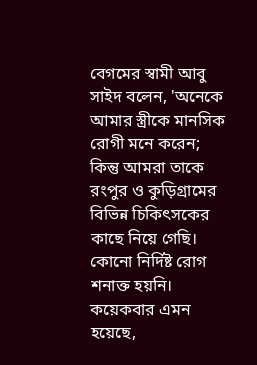বেগমের স্বামী আবু সাইদ বলেন, 'অনেকে আমার স্ত্রীকে মানসিক রোগী মনে করেন; কিন্তু আমরা তাকে রংপুর ও কুড়িগ্রামের বিভিন্ন চিকিৎসকের কাছে নিয়ে গেছি। কোনো নির্দিষ্ট রোগ শনাক্ত হয়নি। কয়েকবার এমন হয়েছে,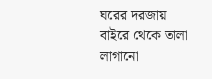ঘরের দরজায় বাইরে থেকে তালা লাগানো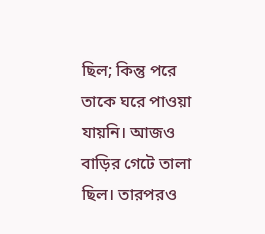ছিল; কিন্তু পরে তাকে ঘরে পাওয়া যায়নি। আজও বাড়ির গেটে তালা ছিল। তারপরও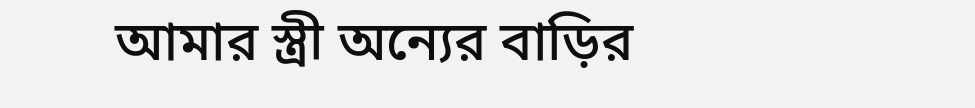আমার স্ত্রী অন্যের বাড়ির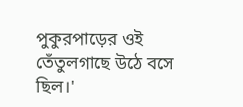পুকুরপাড়ের ওই তেঁতুলগাছে উঠে বসে ছিল।'